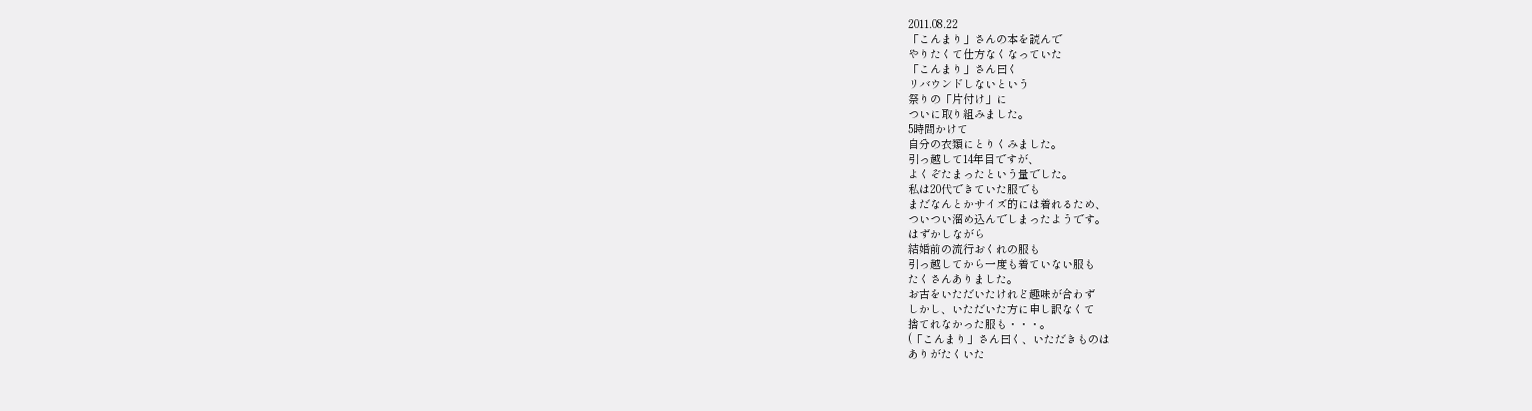2011.08.22
「こんまり」さんの本を読んで
やりたくて仕方なくなっていた
「こんまり」さん曰く
リバウンドしないという
祭りの「片付け」に
ついに取り組みました。
5時間かけて
自分の衣類にとりくみました。
引っ越して14年目ですが、
よくぞたまったという量でした。
私は20代できていた服でも
まだなんとかサイズ的には着れるため、
ついつい溜め込んでしまったようです。
はずかしながら
結婚前の流行おくれの服も
引っ越してから一度も着ていない服も
たくさんありました。
お古をいただいたけれど趣味が合わず
しかし、いただいた方に申し訳なくて
捨てれなかった服も・・・。
(「こんまり」さん曰く、いただきものは
ありがたくいた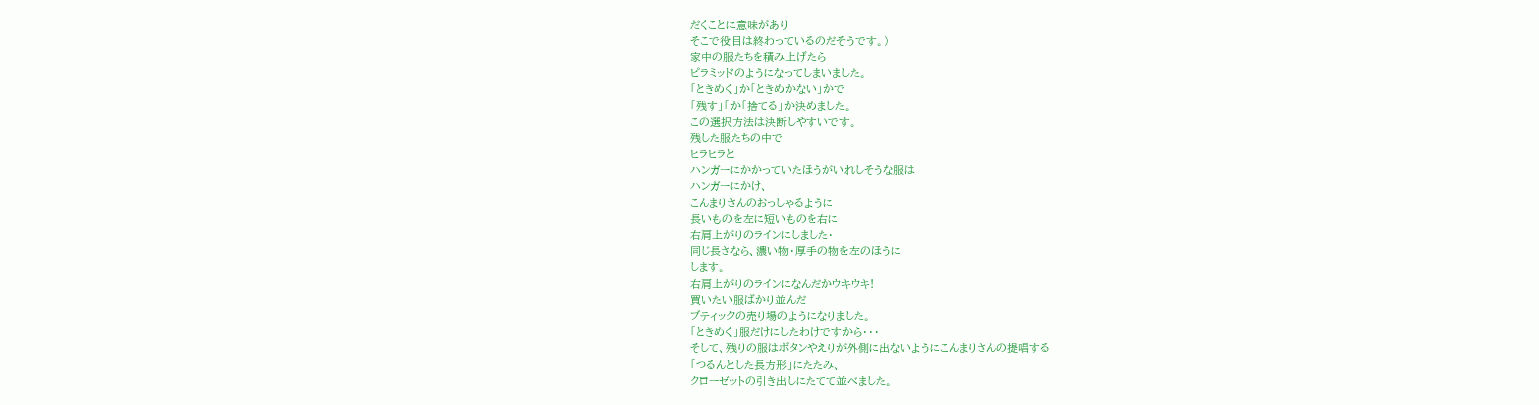だくことに意味があり
そこで役目は終わっているのだそうです。)
家中の服たちを積み上げたら
ピラミッドのようになってしまいました。
「ときめく」か「ときめかない」かで
「残す」「か「捨てる」か決めました。
この選択方法は決断しやすいです。
残した服たちの中で
ヒラヒラと
ハンガーにかかっていたほうがいれしそうな服は
ハンガーにかけ、
こんまりさんのおっしゃるように
長いものを左に短いものを右に
右肩上がりのラインにしました・
同じ長さなら、濃い物・厚手の物を左のほうに
します。
右肩上がりのラインになんだかウキウキ!
買いたい服ばかり並んだ
ブティックの売り場のようになりました。
「ときめく」服だけにしたわけですから・・・
そして、残りの服はボタンやえりが外側に出ないようにこんまりさんの提唱する
「つるんとした長方形」にたたみ、
クローゼットの引き出しにたてて並べました。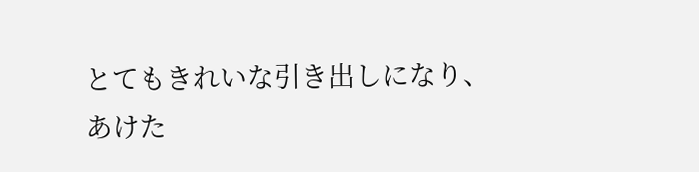とてもきれいな引き出しになり、
あけた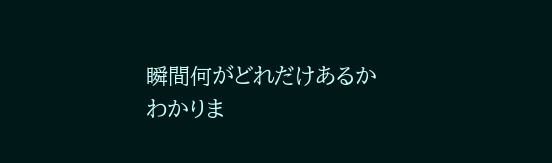瞬間何がどれだけあるか
わかりま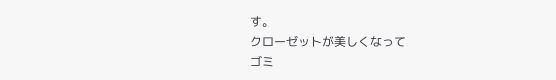す。
クローゼットが美しくなって
ゴミ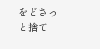をどさっと捨て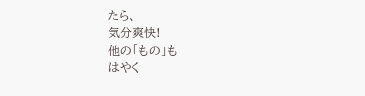たら、
気分爽快!
他の「もの」も
はやく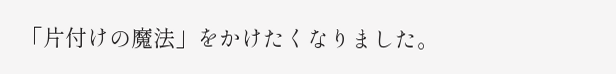「片付けの魔法」をかけたくなりました。